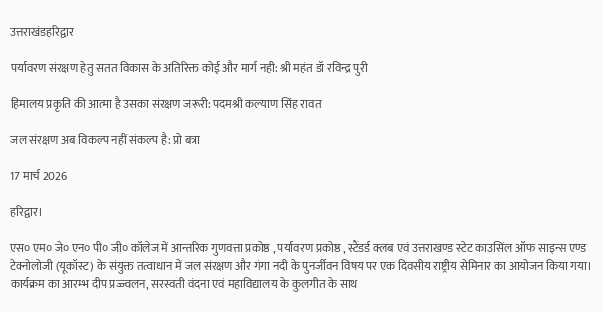उत्तराखंडहरिद्वार

पर्यावरण संरक्षण हेतु सतत विकास के अतिरिक्त कोई और मार्ग नही: श्री महंत डॉ रविन्द्र पुरी

हिमालय प्रकृति की आत्मा है उसका संरक्षण जरूरी: पदमश्री कल्याण सिंह रावत

जल संरक्षण अब विकल्प नहीं संकल्प है: प्रो बत्रा

17 मार्च 2026

हरिद्वार।

एस० एम० जे० एन० पी० जी० कॉलेज में आन्तरिक गुणवत्ता प्रकोष्ठ , पर्यावरण प्रकोष्ठ , स्टैंडर्ड क्लब एवं उत्तराखण्ड स्टेट काउसिंल ऑफ साइन्स एण्ड टेक्नोलोजी (यूकॉस्ट) के संयुक्त तत्वाधान में जल संरक्षण और गंगा नदी के पुनर्जीवन विषय पर एक दिवसीय राष्ट्रीय सेमिनार का आयोजन किया गया। कार्यक्रम का आरम्भ दीप प्रज्ज्वलन, सरस्वती वंदना एवं महाविद्यालय के कुलगीत के साथ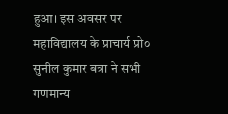हुआ। इस अवसर पर महाविद्यालय के प्राचार्य प्रो० सुनील कुमार बत्रा ने सभी गणमान्य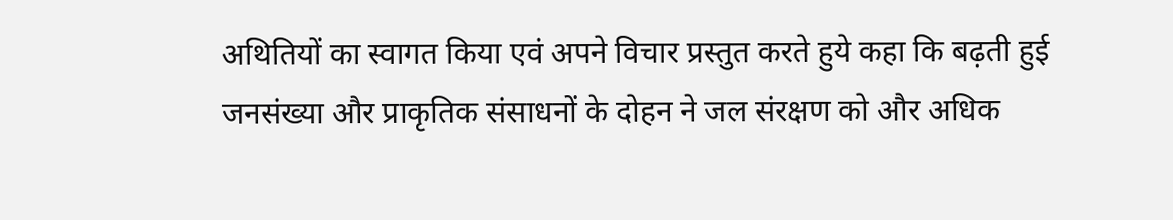अथितियों का स्वागत किया एवं अपने विचार प्रस्तुत करते हुये कहा कि बढ़ती हुई जनसंख्या और प्राकृतिक संसाधनों के दोहन ने जल संरक्षण को और अधिक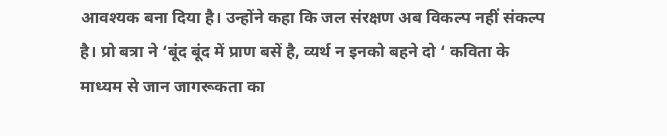आवश्यक बना दिया है। उन्होंने कहा कि जल संरक्षण अब विकल्प नहीं संकल्प है। प्रो बत्रा ने ‘बूंद बूंद में प्राण बसें है, व्यर्थ न इनको बहने दो ‘ कविता के माध्यम से जान जागरूकता का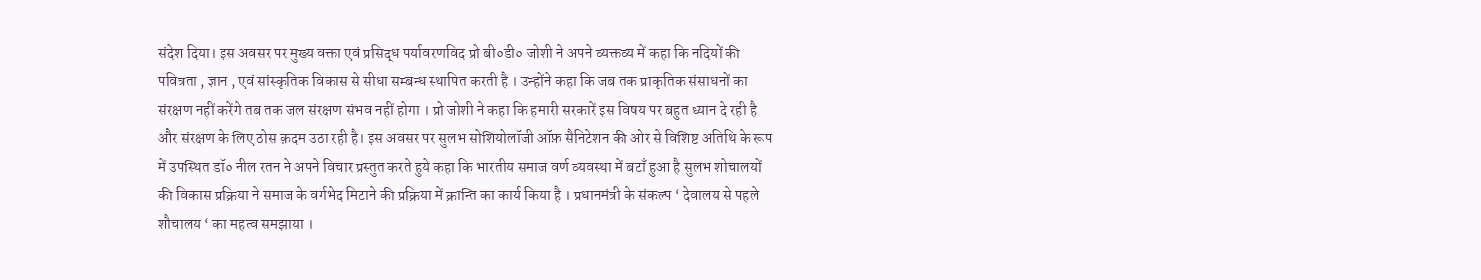संदेश दिया। इस अवसर पर मुख्य वक्ता एवं प्रसिद्ध पर्यावरणविद प्रो बी०डी० जोशी ने अपने व्यक्तव्य में कहा कि नदियों की पवित्रता , ज्ञान , एवं सांस्कृतिक विकास से सीधा सम्बन्ध स्थापित करती है । उन्होंने कहा कि जब तक प्राकृतिक संसाधनों का संरक्षण नहीं करेंगे तब तक जल संरक्षण संभव नहीं होगा । प्रो जोशी ने कहा कि हमारी सरकारें इस विषय पर बहुत ध्यान दे रही है और संरक्षण के लिए ठोस क़दम उठा रही है। इस अवसर पर सुलभ सोशियोलॉजी ऑफ़ सैनिटेशन की ओर से विशिष्ट अतिथि के रूप में उपस्थित डॉ० नील रतन ने अपने विचार प्रस्तुत करते हुये कहा कि भारतीय समाज वर्ण व्यवस्था में बटाँ हुआ है सुलभ शोचालयों की विकास प्रक्रिया ने समाज के वर्गभेद मिटाने की प्रक्रिया में क्रान्ति का कार्य किया है । प्रधानमंत्री के संकल्प ‘ देवालय से पहले शौचालय ‘ का महत्व समझाया ।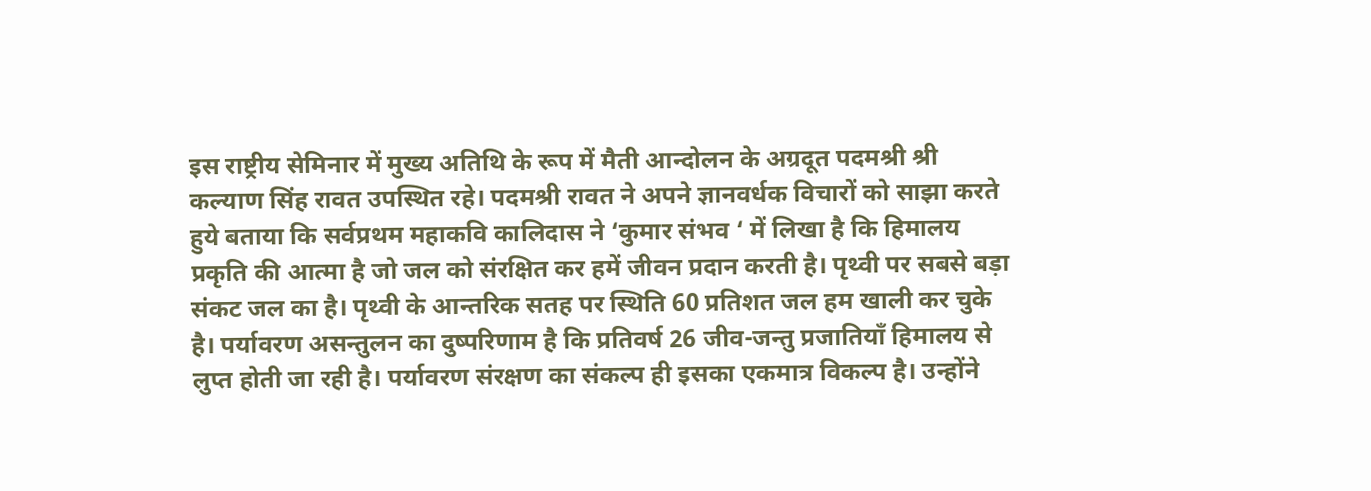इस राष्ट्रीय सेमिनार में मुख्य अतिथि के रूप में मैती आन्दोलन के अग्रदूत पदमश्री श्री कल्याण सिंह रावत उपस्थित रहे। पदमश्री रावत ने अपने ज्ञानवर्धक विचारों को साझा करते हुये बताया कि सर्वप्रथम महाकवि कालिदास ने ‘कुमार संभव ‘ में लिखा है कि हिमालय प्रकृति की आत्मा है जो जल को संरक्षित कर हमें जीवन प्रदान करती है। पृथ्वी पर सबसे बड़ा संकट जल का है। पृथ्वी के आन्तरिक सतह पर स्थिति 60 प्रतिशत जल हम खाली कर चुके है। पर्यावरण असन्तुलन का दुष्परिणाम है कि प्रतिवर्ष 26 जीव-जन्तु प्रजातियाँ हिमालय से लुप्त होती जा रही है। पर्यावरण संरक्षण का संकल्प ही इसका एकमात्र विकल्प है। उन्होंने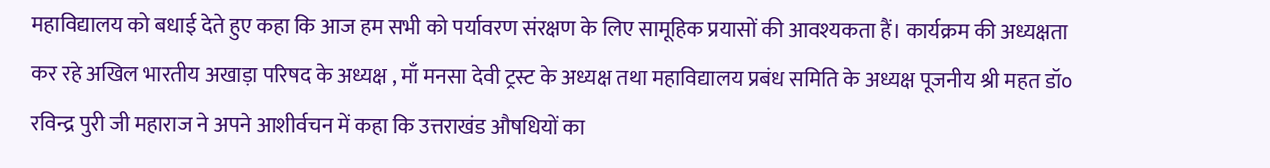महाविद्यालय को बधाई देते हुए कहा कि आज हम सभी को पर्यावरण संरक्षण के लिए सामूहिक प्रयासों की आवश्यकता हैं। कार्यक्रम की अध्यक्षता कर रहे अखिल भारतीय अखाड़ा परिषद के अध्यक्ष , माँ मनसा देवी ट्रस्ट के अध्यक्ष तथा महाविद्यालय प्रबंध समिति के अध्यक्ष पूजनीय श्री महत डॉ० रविन्द्र पुरी जी महाराज ने अपने आशीर्वचन में कहा कि उत्तराखंड औषधियों का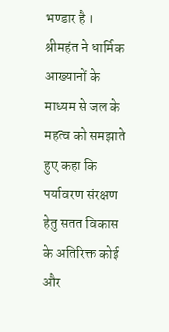भण्डार है । श्रीमहंत ने धार्मिक आख्यानों के माध्यम से जल के महत्व को समझाते हुए कहा कि पर्यावरण संरक्षण हेतु सतत विकास के अतिरिक्त कोई और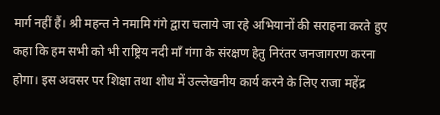मार्ग नहीं हैं। श्री महन्त ने नमामि गंगे द्वारा चलाये जा रहे अभियानों की सराहना करते हुए कहा कि हम सभी को भी राष्ट्रिय नदी माँ गंगा के संरक्षण हेतु निरंतर जनजागरण करना होगा। इस अवसर पर शिक्षा तथा शोध में उल्लेखनीय कार्य करने के लिए राजा महेंद्र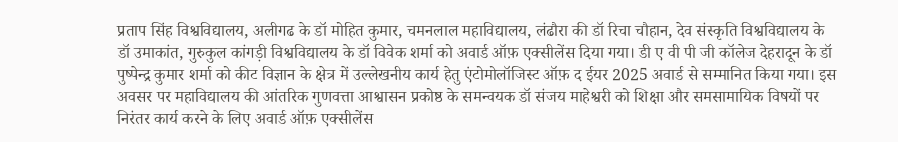प्रताप सिंह विश्वविद्यालय, अलीगढ के डॉ मोहित कुमार, चमनलाल महाविद्यालय, लंढौरा की डॉ रिचा चौहान, देव संस्कृति विश्वविद्यालय के डॉ उमाकांत, गुरुकुल कांगड़ी विश्वविद्यालय के डॉ विवेक शर्मा को अवार्ड ऑफ़ एक्सीलेंस दिया गया। डी ए वी पी जी कॉलेज देहरादून के डॉ पुष्पेन्द्र कुमार शर्मा को कीट विज्ञान के क्षेत्र में उल्लेखनीय कार्य हेतु एंटोमोलॉजिस्ट ऑफ़ द ईयर 2025 अवार्ड से सम्मानित किया गया। इस अवसर पर महाविद्यालय की आंतरिक गुणवत्ता आश्वासन प्रकोष्ठ के समन्वयक डॉ संजय माहेश्वरी को शिक्षा और समसामायिक विषयों पर निरंतर कार्य करने के लिए अवार्ड ऑफ़ एक्सीलेंस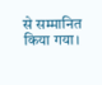से सम्मानित किया गया।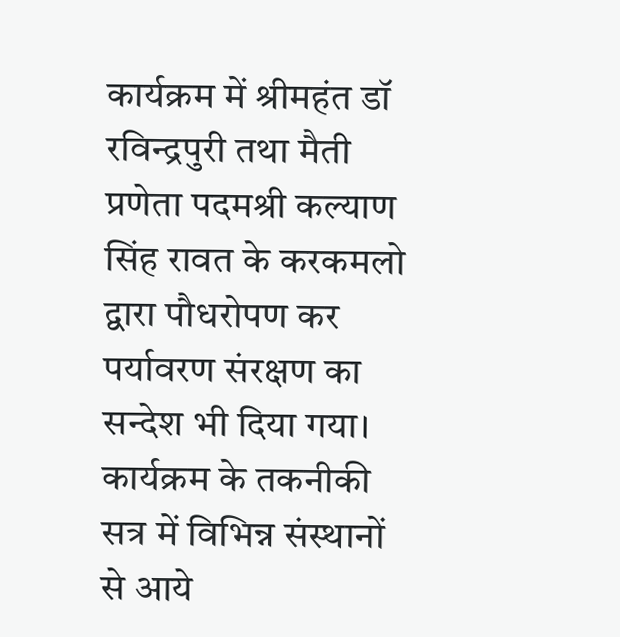कार्यक्रम में श्रीमहंत डॉ रविन्द्रपुरी तथा मैती प्रणेता पदमश्री कल्याण सिंह रावत के करकमलो द्वारा पौधरोपण कर पर्यावरण संरक्षण का सन्देश भी दिया गया। कार्यक्रम के तकनीकी सत्र में विभिन्न संस्थानों से आये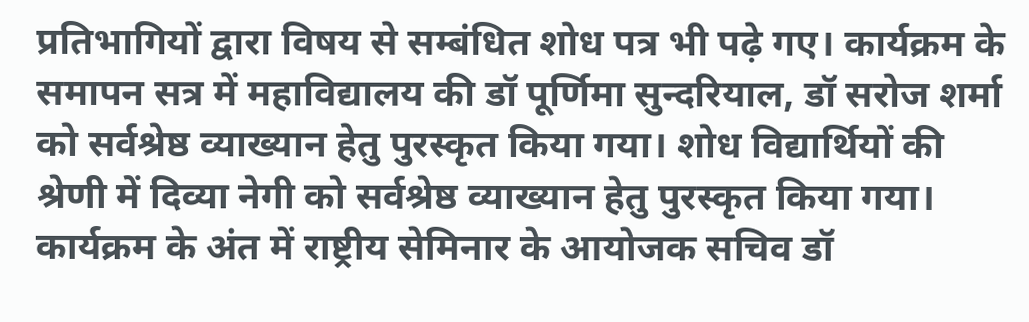प्रतिभागियों द्वारा विषय से सम्बंधित शोध पत्र भी पढ़े गए। कार्यक्रम के समापन सत्र में महाविद्यालय की डॉ पूर्णिमा सुन्दरियाल, डॉ सरोज शर्मा को सर्वश्रेष्ठ व्याख्यान हेतु पुरस्कृत किया गया। शोध विद्यार्थियों की श्रेणी में दिव्या नेगी को सर्वश्रेष्ठ व्याख्यान हेतु पुरस्कृत किया गया। कार्यक्रम के अंत में राष्ट्रीय सेमिनार के आयोजक सचिव डॉ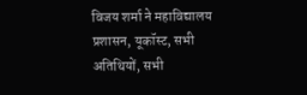विजय शर्मा ने महाविद्यालय प्रशासन, यूकॉस्ट, सभी अतिथियों, सभी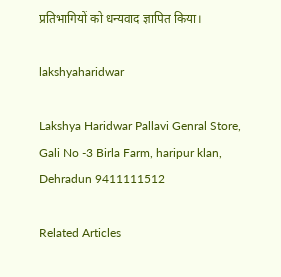प्रतिभागियों को धन्यवाद ज्ञापित किया।

lakshyaharidwar

Lakshya Haridwar Pallavi Genral Store, Gali No -3 Birla Farm, haripur klan, Dehradun 9411111512

Related Articles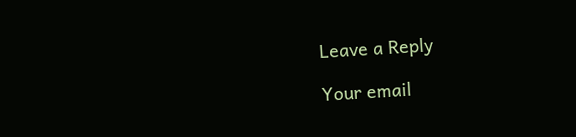Leave a Reply

Your email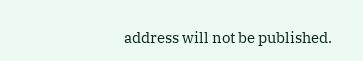address will not be published.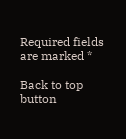Required fields are marked *

Back to top button